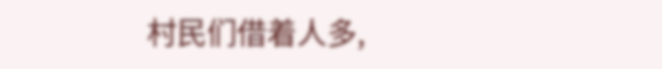村民们借着人多,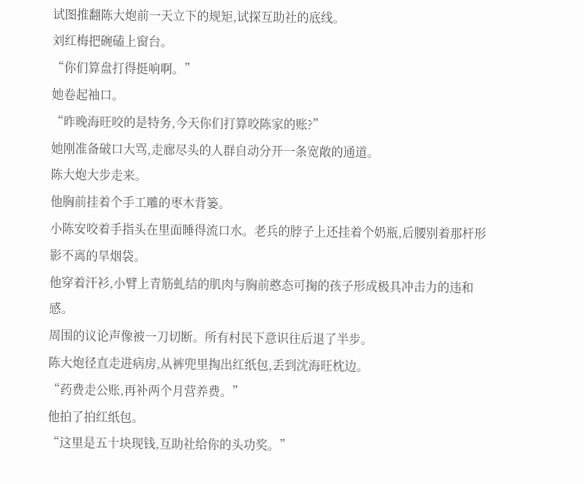试图推翻陈大炮前一天立下的规矩,试探互助社的底线。
刘红梅把碗磕上窗台。
“你们算盘打得挺响啊。”
她卷起袖口。
“昨晚海旺咬的是特务,今天你们打算咬陈家的账?”
她刚准备破口大骂,走廊尽头的人群自动分开一条宽敞的通道。
陈大炮大步走来。
他胸前挂着个手工雕的枣木背篓。
小陈安咬着手指头在里面睡得流口水。老兵的脖子上还挂着个奶瓶,后腰别着那杆形影不离的旱烟袋。
他穿着汗衫,小臂上青筋虬结的肌肉与胸前憨态可掬的孩子形成极具冲击力的违和感。
周围的议论声像被一刀切断。所有村民下意识往后退了半步。
陈大炮径直走进病房,从裤兜里掏出红纸包,丢到沈海旺枕边。
“药费走公账,再补两个月营养费。”
他拍了拍红纸包。
“这里是五十块现钱,互助社给你的头功奖。”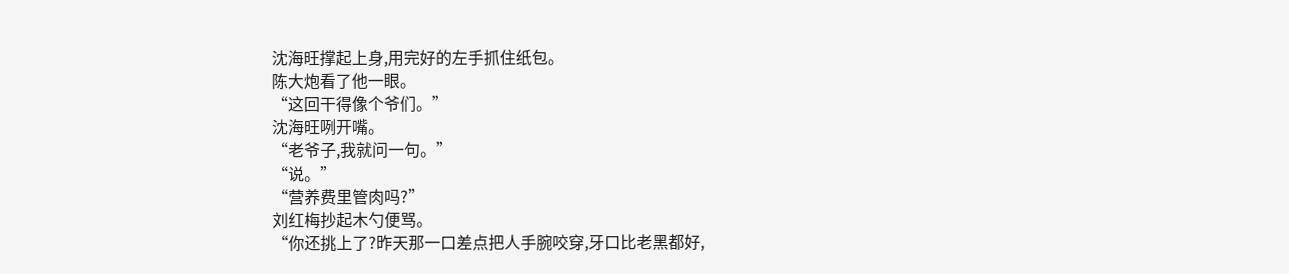沈海旺撑起上身,用完好的左手抓住纸包。
陈大炮看了他一眼。
“这回干得像个爷们。”
沈海旺咧开嘴。
“老爷子,我就问一句。”
“说。”
“营养费里管肉吗?”
刘红梅抄起木勺便骂。
“你还挑上了?昨天那一口差点把人手腕咬穿,牙口比老黑都好,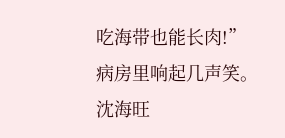吃海带也能长肉!”
病房里响起几声笑。
沈海旺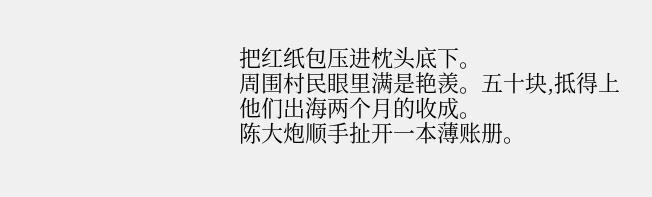把红纸包压进枕头底下。
周围村民眼里满是艳羡。五十块,抵得上他们出海两个月的收成。
陈大炮顺手扯开一本薄账册。